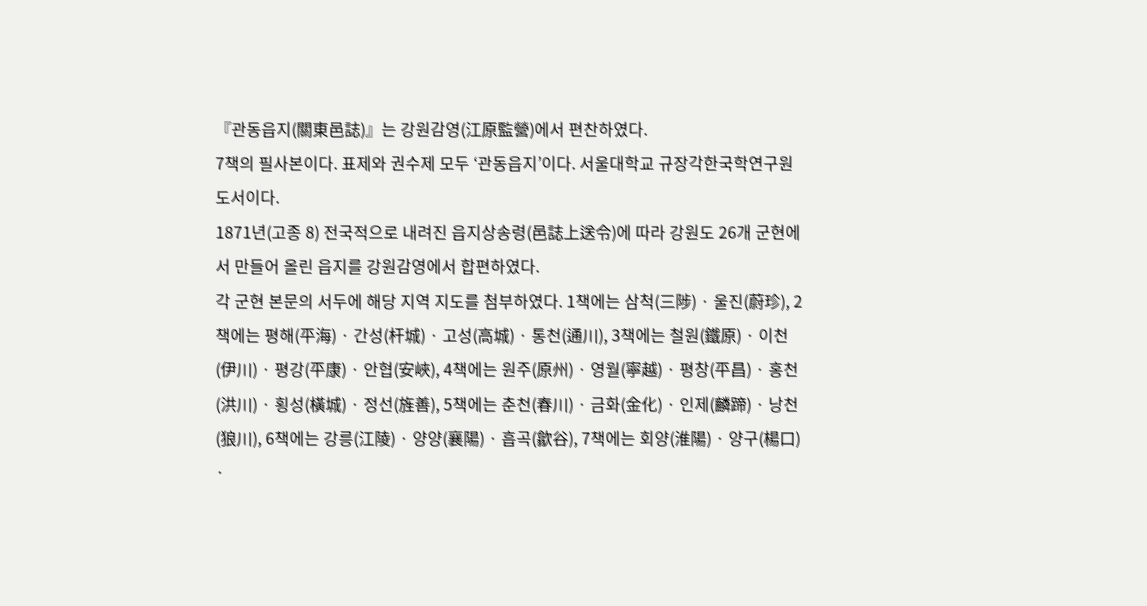『관동읍지(關東邑誌)』는 강원감영(江原監營)에서 편찬하였다.
7책의 필사본이다. 표제와 권수제 모두 ‘관동읍지’이다. 서울대학교 규장각한국학연구원 도서이다.
1871년(고종 8) 전국적으로 내려진 읍지상송령(邑誌上送令)에 따라 강원도 26개 군현에서 만들어 올린 읍지를 강원감영에서 합편하였다.
각 군현 본문의 서두에 해당 지역 지도를 첨부하였다. 1책에는 삼척(三陟) · 울진(蔚珍), 2책에는 평해(平海) · 간성(杆城) · 고성(高城) · 통천(通川), 3책에는 철원(鐵原) · 이천(伊川) · 평강(平康) · 안협(安峽), 4책에는 원주(原州) · 영월(寧越) · 평창(平昌) · 홍천(洪川) · 횡성(橫城) · 정선(旌善), 5책에는 춘천(春川) · 금화(金化) · 인제(麟蹄) · 낭천(狼川), 6책에는 강릉(江陵) · 양양(襄陽) · 흡곡(歙谷), 7책에는 회양(淮陽) · 양구(楊口) ·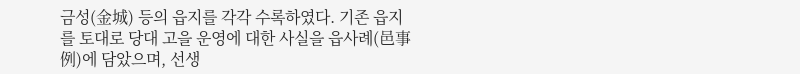금성(金城) 등의 읍지를 각각 수록하였다. 기존 읍지를 토대로 당대 고을 운영에 대한 사실을 읍사례(邑事例)에 담았으며, 선생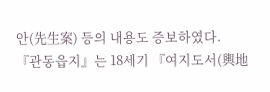안(先生案) 등의 내용도 증보하였다.
『관동읍지』는 18세기 『여지도서(輿地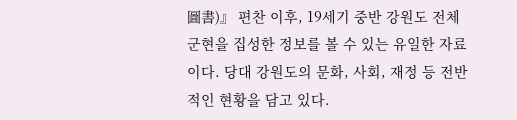圖書)』 편찬 이후, 19세기 중반 강원도 전체 군현을 집성한 정보를 볼 수 있는 유일한 자료이다. 당대 강원도의 문화, 사회, 재정 등 전반적인 현황을 담고 있다.